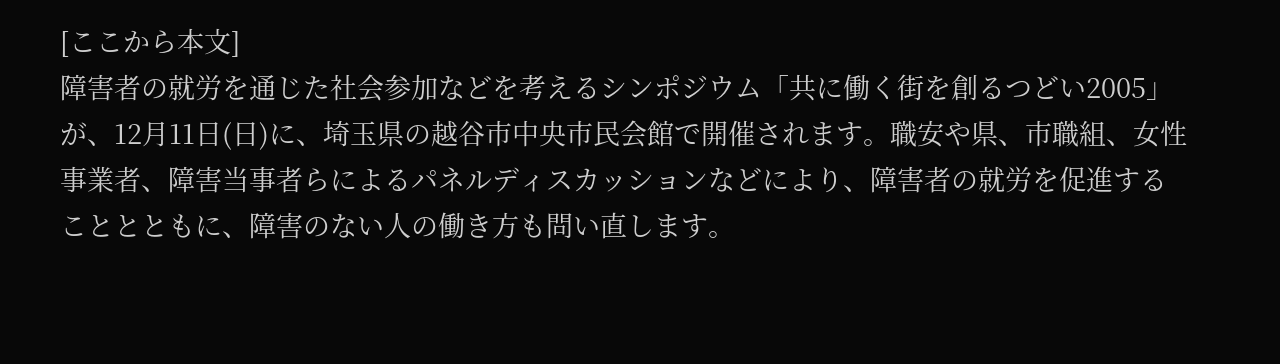[ここから本文]
障害者の就労を通じた社会参加などを考えるシンポジウム「共に働く街を創るつどい2005」 が、12月11日(日)に、埼玉県の越谷市中央市民会館で開催されます。職安や県、市職組、女性事業者、障害当事者らによるパネルディスカッションなどにより、障害者の就労を促進することとともに、障害のない人の働き方も問い直します。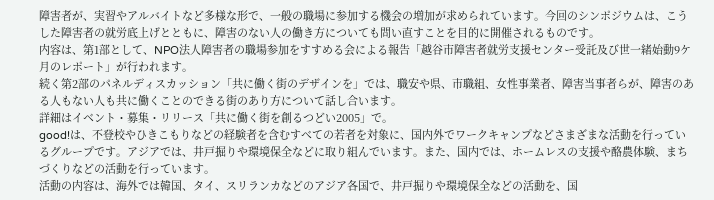障害者が、実習やアルバイトなど多様な形で、一般の職場に参加する機会の増加が求められています。今回のシンポジウムは、こうした障害者の就労底上げとともに、障害のない人の働き方についても問い直すことを目的に開催されるものです。
内容は、第1部として、NPO法人障害者の職場参加をすすめる会による報告「越谷市障害者就労支援センター受託及び世一緒始動9ケ月のレポート」が行われます。
続く第2部のパネルディスカッション「共に働く街のデザインを」では、職安や県、市職組、女性事業者、障害当事者らが、障害のある人もない人も共に働くことのできる街のあり方について話し合います。
詳細はイベント・募集・リリース「共に働く街を創るつどい2005」で。
good!は、不登校やひきこもりなどの経験者を含むすべての若者を対象に、国内外でワークキャンプなどさまざまな活動を行っているグループです。アジアでは、井戸掘りや環境保全などに取り組んでいます。また、国内では、ホームレスの支援や酪農体験、まちづくりなどの活動を行っています。
活動の内容は、海外では韓国、タイ、スリランカなどのアジア各国で、井戸掘りや環境保全などの活動を、国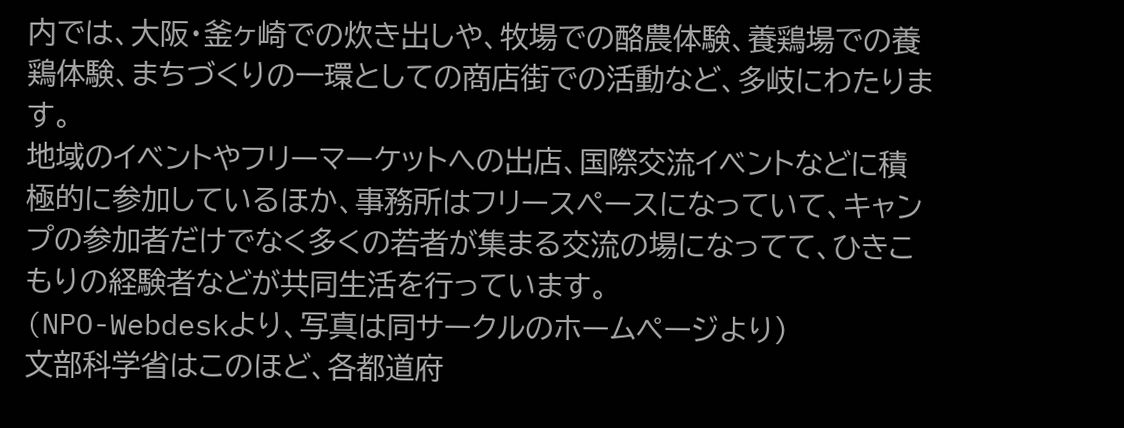内では、大阪・釜ヶ崎での炊き出しや、牧場での酪農体験、養鶏場での養鶏体験、まちづくりの一環としての商店街での活動など、多岐にわたります。
地域のイベントやフリーマーケットへの出店、国際交流イベントなどに積極的に参加しているほか、事務所はフリースペースになっていて、キャンプの参加者だけでなく多くの若者が集まる交流の場になってて、ひきこもりの経験者などが共同生活を行っています。
(NPO-Webdeskより、写真は同サークルのホームページより)
文部科学省はこのほど、各都道府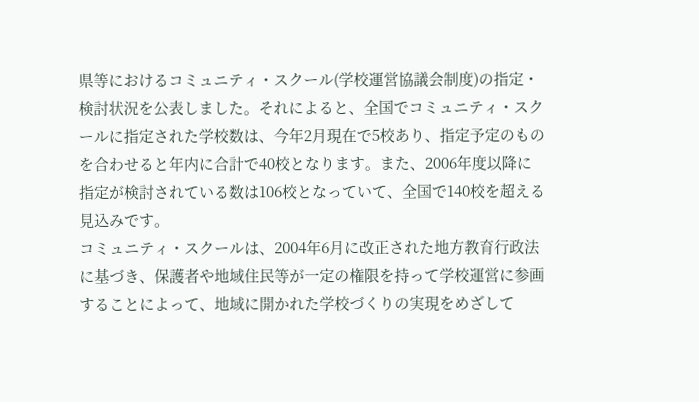県等におけるコミュニティ・スクール(学校運営協議会制度)の指定・検討状況を公表しました。それによると、全国でコミュニティ・スクールに指定された学校数は、今年2月現在で5校あり、指定予定のものを合わせると年内に合計で40校となります。また、2006年度以降に指定が検討されている数は106校となっていて、全国で140校を超える見込みです。
コミュニティ・スクールは、2004年6月に改正された地方教育行政法に基づき、保護者や地域住民等が一定の権限を持って学校運営に参画することによって、地域に開かれた学校づくりの実現をめざして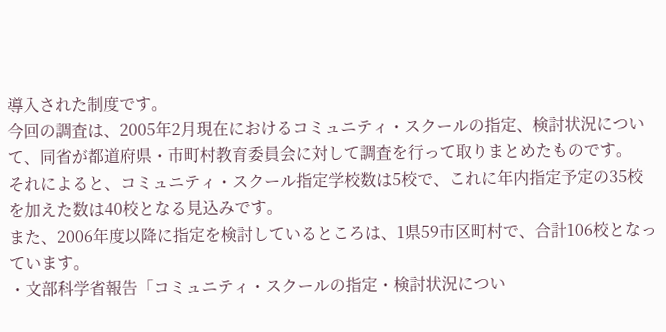導入された制度です。
今回の調査は、2005年2月現在におけるコミュニティ・スクールの指定、検討状況について、同省が都道府県・市町村教育委員会に対して調査を行って取りまとめたものです。
それによると、コミュニティ・スクール指定学校数は5校で、これに年内指定予定の35校を加えた数は40校となる見込みです。
また、2006年度以降に指定を検討しているところは、1県59市区町村で、合計106校となっています。
・文部科学省報告「コミュニティ・スクールの指定・検討状況につい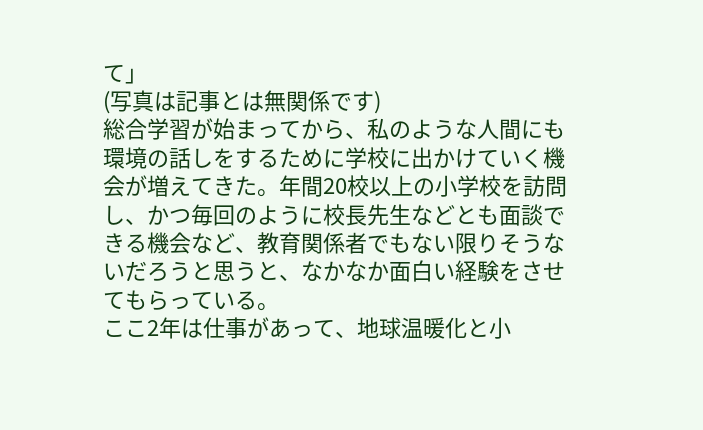て」
(写真は記事とは無関係です)
総合学習が始まってから、私のような人間にも環境の話しをするために学校に出かけていく機会が増えてきた。年間20校以上の小学校を訪問し、かつ毎回のように校長先生などとも面談できる機会など、教育関係者でもない限りそうないだろうと思うと、なかなか面白い経験をさせてもらっている。
ここ2年は仕事があって、地球温暖化と小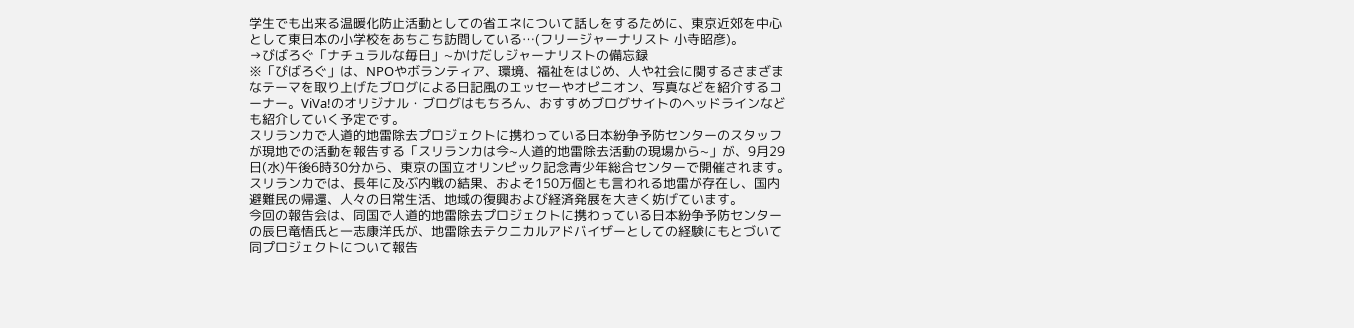学生でも出来る温暖化防止活動としての省エネについて話しをするために、東京近郊を中心として東日本の小学校をあちこち訪問している…(フリージャーナリスト 小寺昭彦)。
→びばろぐ「ナチュラルな毎日」~かけだしジャーナリストの備忘録
※「びばろぐ」は、NPOやボランティア、環境、福祉をはじめ、人や社会に関するさまざまなテーマを取り上げたブログによる日記風のエッセーやオピニオン、写真などを紹介するコーナー。ViVa!のオリジナル・ブログはもちろん、おすすめブログサイトのヘッドラインなども紹介していく予定です。
スリランカで人道的地雷除去プロジェクトに携わっている日本紛争予防センターのスタッフが現地での活動を報告する「スリランカは今~人道的地雷除去活動の現場から~」が、9月29日(水)午後6時30分から、東京の国立オリンピック記念青少年総合センターで開催されます。
スリランカでは、長年に及ぶ内戦の結果、およそ150万個とも言われる地雷が存在し、国内避難民の帰還、人々の日常生活、地域の復興および経済発展を大きく妨げています。
今回の報告会は、同国で人道的地雷除去プロジェクトに携わっている日本紛争予防センターの辰巳竜悟氏と一志康洋氏が、地雷除去テクニカルアドバイザーとしての経験にもとづいて同プロジェクトについて報告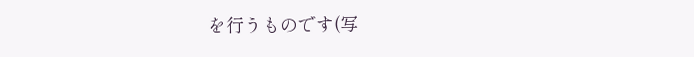を行うものです(写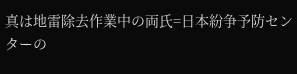真は地雷除去作業中の両氏=日本紛争予防センターの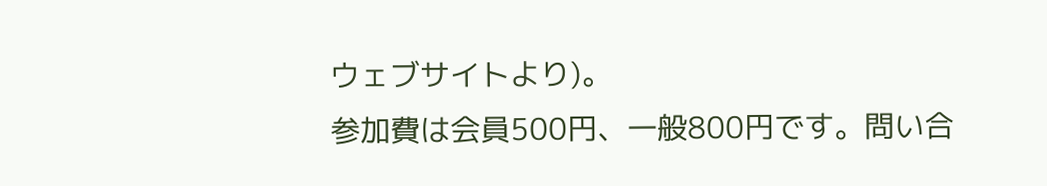ウェブサイトより)。
参加費は会員500円、一般800円です。問い合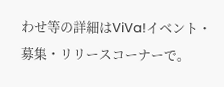わせ等の詳細はViVa!イベント・募集・リリースコーナーで。